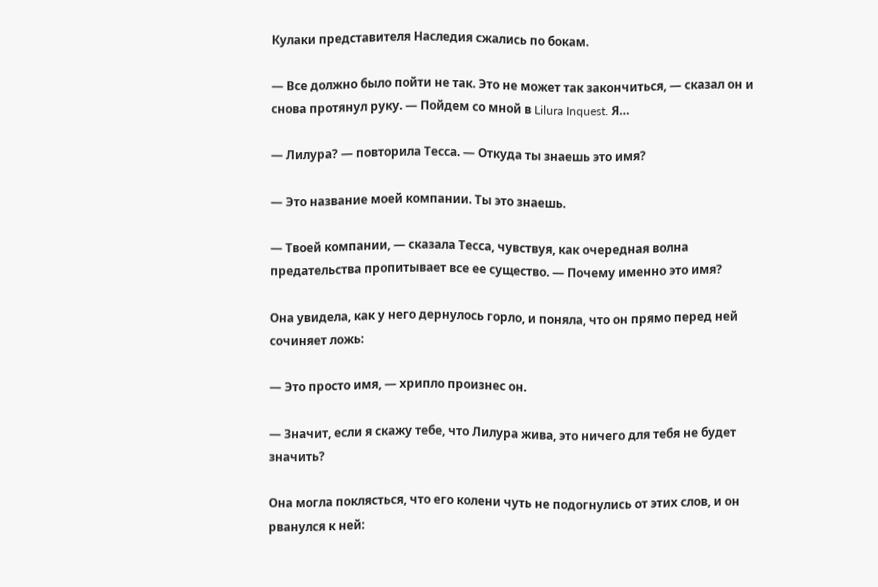Кулаки представителя Наследия сжались по бокам.

— Все должно было пойти не так. Это не может так закончиться, — сказал он и снова протянул руку. — Пойдем со мной в Lilura Inquest. Я…

— Лилура? — повторила Тесса. — Откуда ты знаешь это имя?

— Это название моей компании. Ты это знаешь.

— Твоей компании, — сказала Тесса, чувствуя, как очередная волна предательства пропитывает все ее существо. — Почему именно это имя?

Она увидела, как у него дернулось горло, и поняла, что он прямо перед ней сочиняет ложь:

— Это просто имя, — хрипло произнес он.

— Значит, если я скажу тебе, что Лилура жива, это ничего для тебя не будет значить?

Она могла поклясться, что его колени чуть не подогнулись от этих слов, и он рванулся к ней: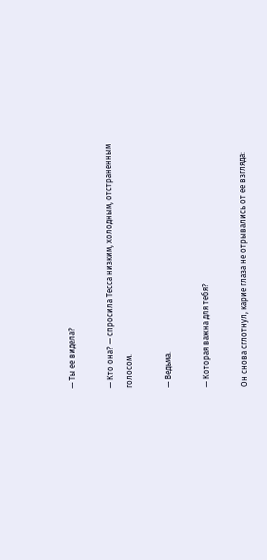— Ты ее видела?

— Кто она? — спросила Тесса низким, холодным, отстраненным голосом.

— Ведьма.

— Которая важна для тебя?

Он снова сглотнул, карие глаза не отрывались от ее взгляда: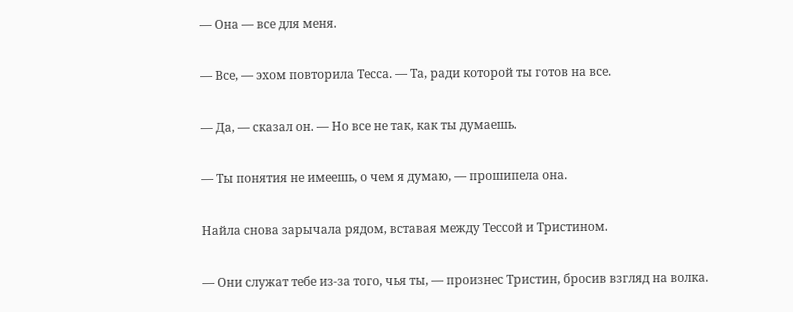— Она — все для меня.

— Все, — эхом повторила Тесса. — Та, ради которой ты готов на все.

— Да, — сказал он. — Но все не так, как ты думаешь.

— Ты понятия не имеешь, о чем я думаю, — прошипела она.

Найла снова зарычала рядом, вставая между Тессой и Тристином.

— Они служат тебе из-за того, чья ты, — произнес Тристин, бросив взгляд на волка.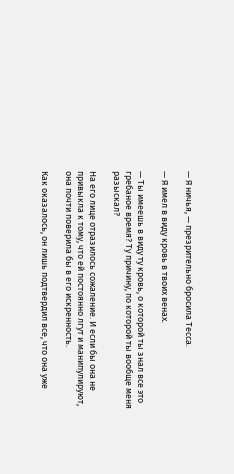— Я ничья, — презрительно бросила Тесса.

— Я имел в виду кровь в твоих венах.

— Ты имеешь в виду ту кровь, о которой ты знал все это гребаное время? Ту причину, по которой ты вообще меня разыскал?

На его лице отразилось сожаление. И если бы она не привыкла к тому, что ей постоянно лгут и манипулируют, она почти поверила бы в его искренность.

Как оказалось, он лишь подтвердил все, что она уже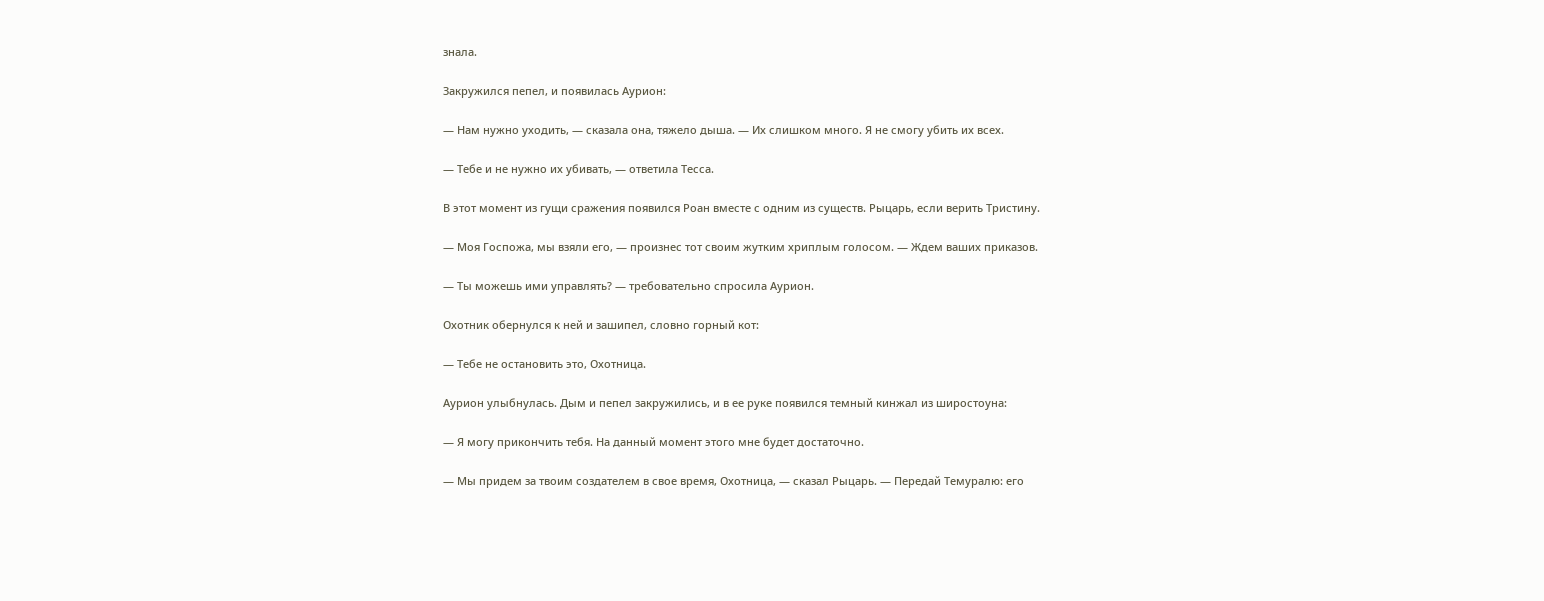знала.

Закружился пепел, и появилась Аурион:

— Нам нужно уходить, — сказала она, тяжело дыша. — Их слишком много. Я не смогу убить их всех.

— Тебе и не нужно их убивать, — ответила Тесса.

В этот момент из гущи сражения появился Роан вместе с одним из существ. Рыцарь, если верить Тристину.

— Моя Госпожа, мы взяли его, — произнес тот своим жутким хриплым голосом. — Ждем ваших приказов.

— Ты можешь ими управлять? — требовательно спросила Аурион.

Охотник обернулся к ней и зашипел, словно горный кот:

— Тебе не остановить это, Охотница.

Аурион улыбнулась. Дым и пепел закружились, и в ее руке появился темный кинжал из широстоуна:

— Я могу прикончить тебя. На данный момент этого мне будет достаточно.

— Мы придем за твоим создателем в свое время, Охотница, — сказал Рыцарь. — Передай Темуралю: его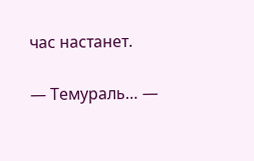час настанет.

— Темураль… —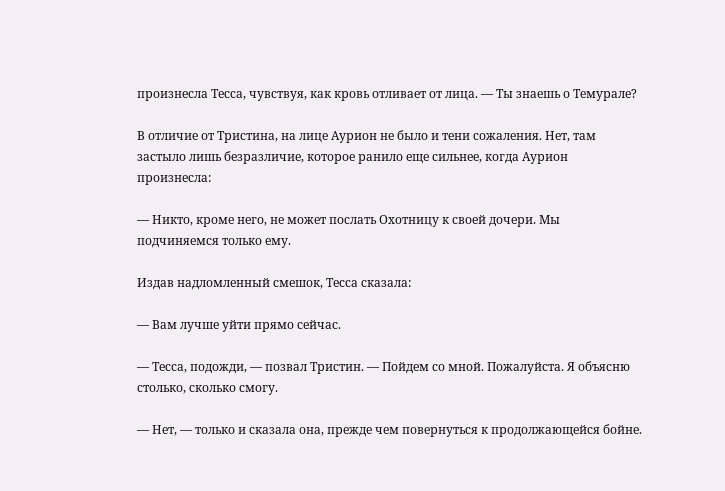произнесла Тесса, чувствуя, как кровь отливает от лица. — Ты знаешь о Темурале?

В отличие от Тристина, на лице Аурион не было и тени сожаления. Нет, там застыло лишь безразличие, которое ранило еще сильнее, когда Аурион произнесла:

— Никто, кроме него, не может послать Охотницу к своей дочери. Мы подчиняемся только ему.

Издав надломленный смешок, Тесса сказала:

— Вам лучше уйти прямо сейчас.

— Тесса, подожди, — позвал Тристин. — Пойдем со мной. Пожалуйста. Я объясню столько, сколько смогу.

— Нет, — только и сказала она, прежде чем повернуться к продолжающейся бойне.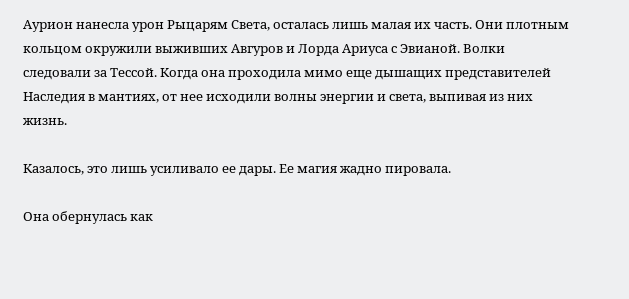Аурион нанесла урон Рыцарям Света, осталась лишь малая их часть. Они плотным кольцом окружили выживших Авгуров и Лорда Ариуса с Эвианой. Волки следовали за Тессой. Когда она проходила мимо еще дышащих представителей Наследия в мантиях, от нее исходили волны энергии и света, выпивая из них жизнь.

Казалось, это лишь усиливало ее дары. Ее магия жадно пировала.

Она обернулась как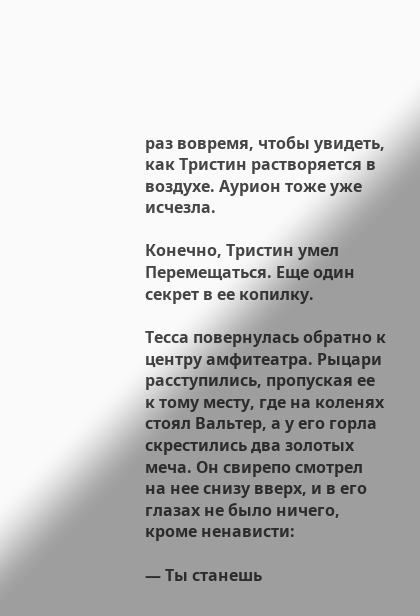раз вовремя, чтобы увидеть, как Тристин растворяется в воздухе. Аурион тоже уже исчезла.

Конечно, Тристин умел Перемещаться. Еще один секрет в ее копилку.

Тесса повернулась обратно к центру амфитеатра. Рыцари расступились, пропуская ее к тому месту, где на коленях стоял Вальтер, а у его горла скрестились два золотых меча. Он свирепо смотрел на нее снизу вверх, и в его глазах не было ничего, кроме ненависти:

— Ты станешь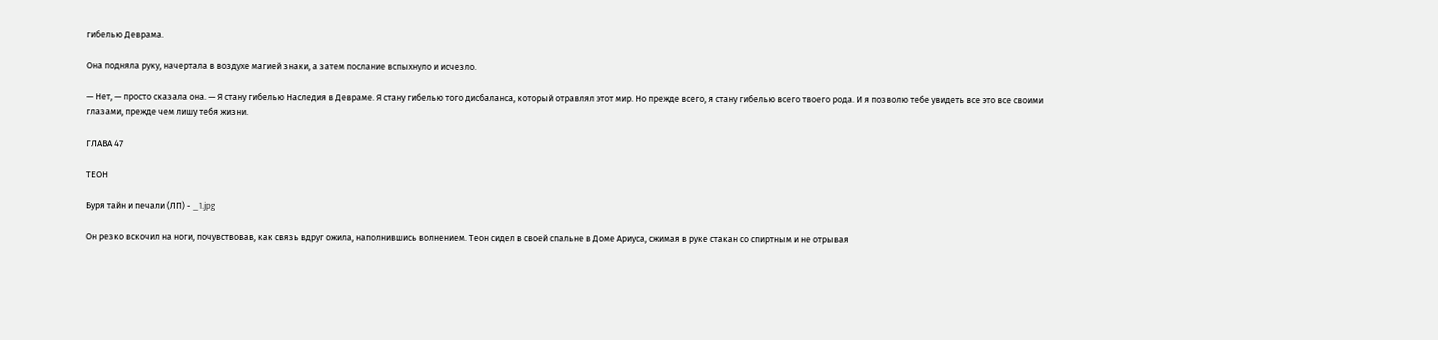гибелью Деврама.

Она подняла руку, начертала в воздухе магией знаки, а затем послание вспыхнуло и исчезло.

— Нет, — просто сказала она. — Я стану гибелью Наследия в Девраме. Я стану гибелью того дисбаланса, который отравлял этот мир. Но прежде всего, я стану гибелью всего твоего рода. И я позволю тебе увидеть все это все своими глазами, прежде чем лишу тебя жизни.

ГЛАВА 47

ТЕОН

Буря тайн и печали (ЛП) - _1.jpg

Он резко вскочил на ноги, почувствовав, как связь вдруг ожила, наполнившись волнением. Теон сидел в своей спальне в Доме Ариуса, сжимая в руке стакан со спиртным и не отрывая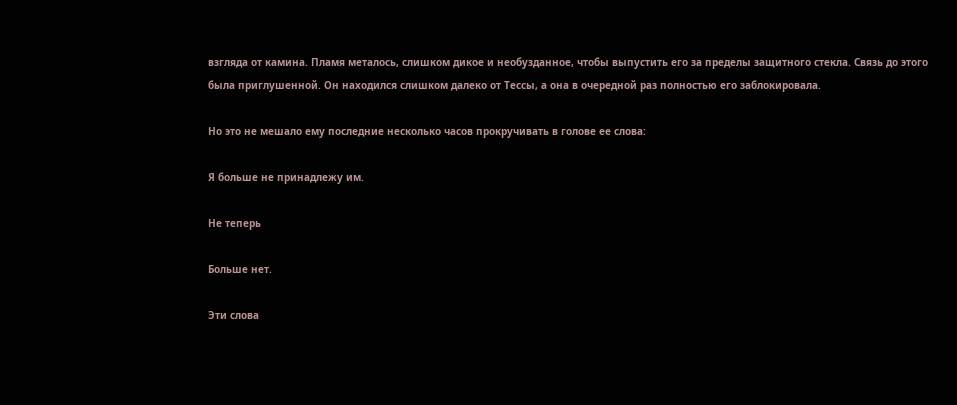взгляда от камина. Пламя металось, слишком дикое и необузданное, чтобы выпустить его за пределы защитного стекла. Связь до этого была приглушенной. Он находился слишком далеко от Тессы, а она в очередной раз полностью его заблокировала.

Но это не мешало ему последние несколько часов прокручивать в голове ее слова:

Я больше не принадлежу им.

Не теперь

Больше нет.

Эти слова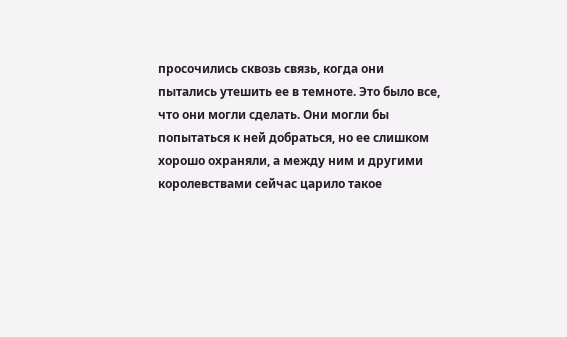просочились сквозь связь, когда они пытались утешить ее в темноте. Это было все, что они могли сделать. Они могли бы попытаться к ней добраться, но ее слишком хорошо охраняли, а между ним и другими королевствами сейчас царило такое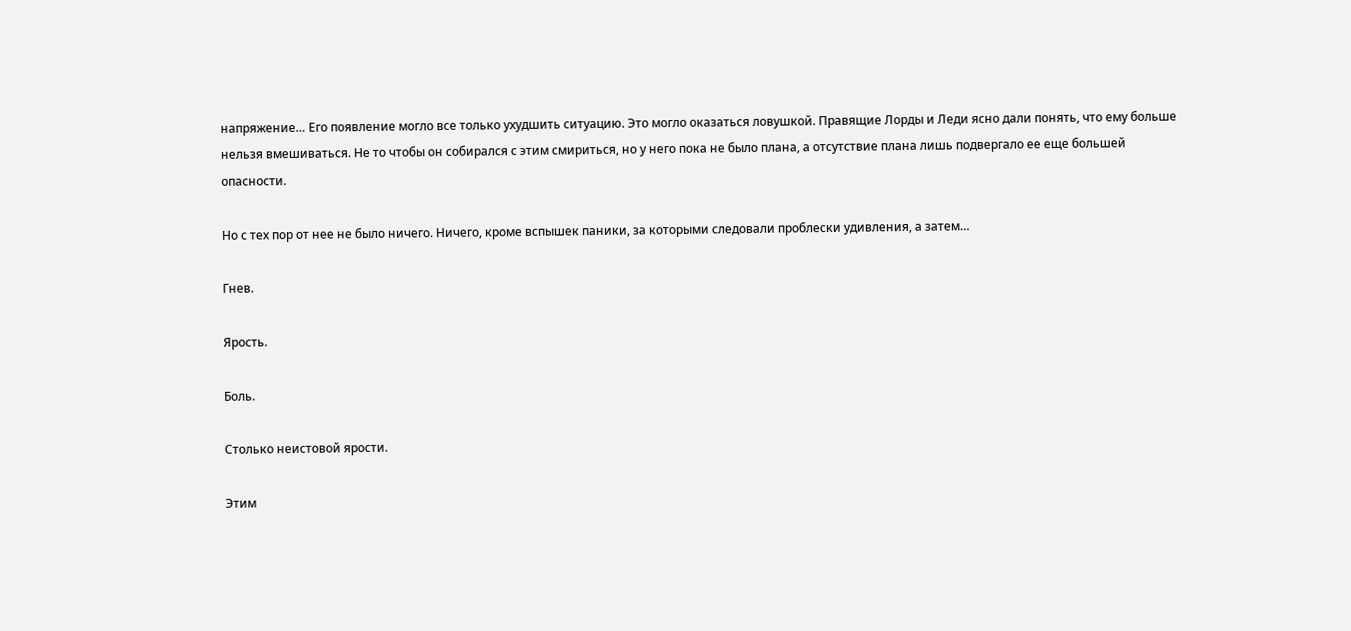напряжение… Его появление могло все только ухудшить ситуацию. Это могло оказаться ловушкой. Правящие Лорды и Леди ясно дали понять, что ему больше нельзя вмешиваться. Не то чтобы он собирался с этим смириться, но у него пока не было плана, а отсутствие плана лишь подвергало ее еще большей опасности.

Но с тех пор от нее не было ничего. Ничего, кроме вспышек паники, за которыми следовали проблески удивления, а затем…

Гнев.

Ярость.

Боль.

Столько неистовой ярости.

Этим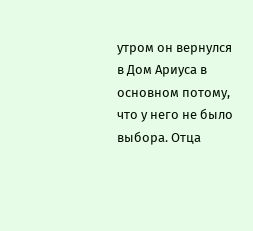утром он вернулся в Дом Ариуса в основном потому, что у него не было выбора. Отца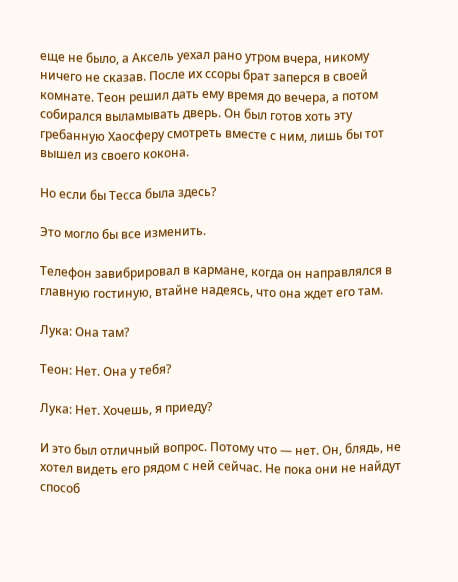еще не было, а Аксель уехал рано утром вчера, никому ничего не сказав. После их ссоры брат заперся в своей комнате. Теон решил дать ему время до вечера, а потом собирался выламывать дверь. Он был готов хоть эту гребанную Хаосферу смотреть вместе с ним, лишь бы тот вышел из своего кокона.

Но если бы Тесса была здесь?

Это могло бы все изменить.

Телефон завибрировал в кармане, когда он направлялся в главную гостиную, втайне надеясь, что она ждет его там.

Лука: Она там?

Теон: Нет. Она у тебя?

Лука: Нет. Хочешь, я приеду?

И это был отличный вопрос. Потому что — нет. Он, блядь, не хотел видеть его рядом с ней сейчас. Не пока они не найдут способ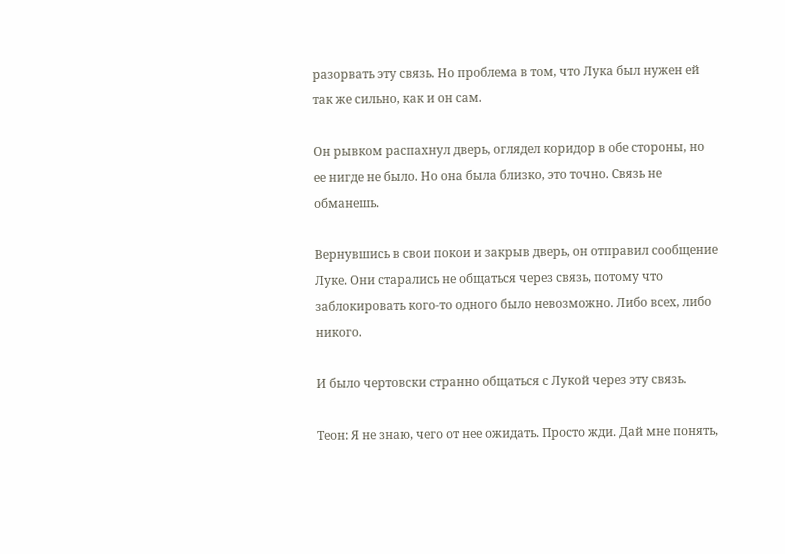разорвать эту связь. Но проблема в том, что Лука был нужен ей так же сильно, как и он сам.

Он рывком распахнул дверь, оглядел коридор в обе стороны, но ее нигде не было. Но она была близко, это точно. Связь не обманешь.

Вернувшись в свои покои и закрыв дверь, он отправил сообщение Луке. Они старались не общаться через связь, потому что заблокировать кого-то одного было невозможно. Либо всех, либо никого.

И было чертовски странно общаться с Лукой через эту связь.

Теон: Я не знаю, чего от нее ожидать. Просто жди. Дай мне понять,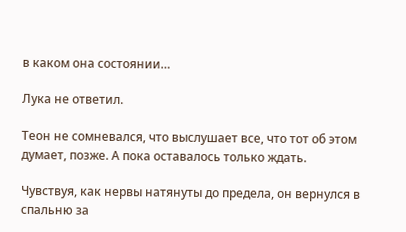в каком она состоянии…

Лука не ответил.

Теон не сомневался, что выслушает все, что тот об этом думает, позже. А пока оставалось только ждать.

Чувствуя, как нервы натянуты до предела, он вернулся в спальню за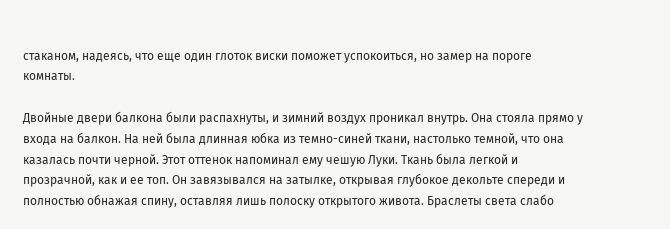стаканом, надеясь, что еще один глоток виски поможет успокоиться, но замер на пороге комнаты.

Двойные двери балкона были распахнуты, и зимний воздух проникал внутрь. Она стояла прямо у входа на балкон. На ней была длинная юбка из темно-синей ткани, настолько темной, что она казалась почти черной. Этот оттенок напоминал ему чешую Луки. Ткань была легкой и прозрачной, как и ее топ. Он завязывался на затылке, открывая глубокое декольте спереди и полностью обнажая спину, оставляя лишь полоску открытого живота. Браслеты света слабо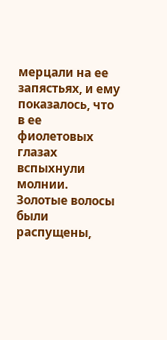мерцали на ее запястьях, и ему показалось, что в ее фиолетовых глазах вспыхнули молнии. Золотые волосы были распущены,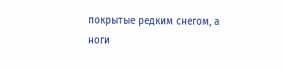покрытые редким снегом, а ноги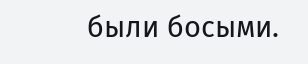были босыми.